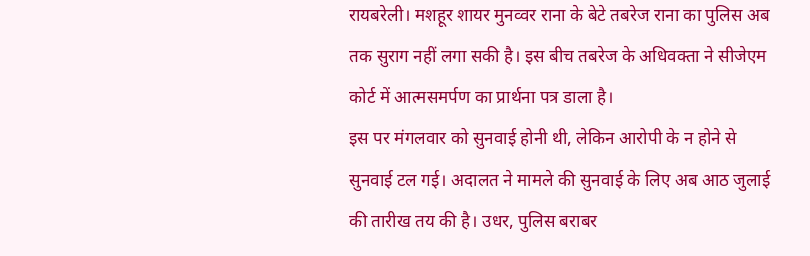रायबरेली। मशहूर शायर मुनव्वर राना के बेटे तबरेज राना का पुलिस अब तक सुराग नहीं लगा सकी है। इस बीच तबरेज के अधिवक्ता ने सीजेएम कोर्ट में आत्मसमर्पण का प्रार्थना पत्र डाला है।
इस पर मंगलवार को सुनवाई होनी थी, लेकिन आरोपी के न होने से सुनवाई टल गई। अदालत ने मामले की सुनवाई के लिए अब आठ जुलाई की तारीख तय की है। उधर, पुलिस बराबर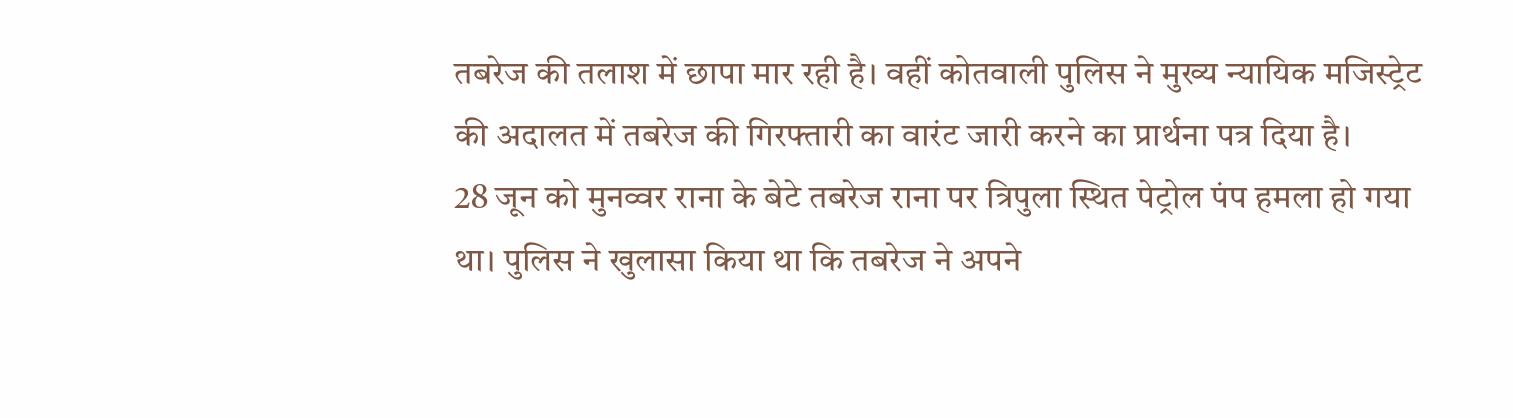तबरेज की तलाश में छापा मार रही है। वहीं कोतवाली पुलिस ने मुख्य न्यायिक मजिस्ट्रेट की अदालत में तबरेज की गिरफ्तारी का वारंट जारी करने का प्रार्थना पत्र दिया है।
28 जून को मुनव्वर राना के बेटे तबरेज राना पर त्रिपुला स्थित पेट्रोल पंप हमला हो गया था। पुलिस ने खुलासा किया था कि तबरेज ने अपने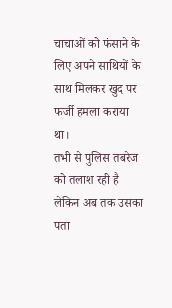चाचाओं को फंसाने के लिए अपने साथियों के साथ मिलकर खुद पर फर्जी हमला कराया था।
तभी से पुलिस तबरेज को तलाश रही है लेकिन अब तक उसका पता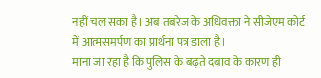नहीं चल सका है। अब तबरेज के अधिवक्ता ने सीजेएम कोर्ट में आत्मसमर्पण का प्रार्थना पत्र डाला है।
माना जा रहा है कि पुलिस के बढ़ते दबाव के कारण ही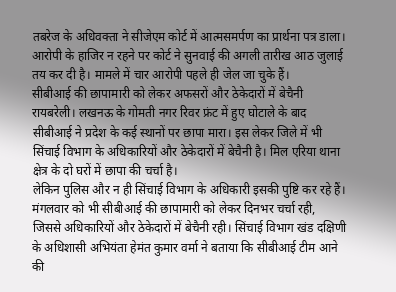तबरेज के अधिवक्ता ने सीजेएम कोर्ट में आत्मसमर्पण का प्रार्थना पत्र डाला। आरोपी के हाजिर न रहने पर कोर्ट ने सुनवाई की अगली तारीख आठ जुलाई तय कर दी है। मामले में चार आरोपी पहले ही जेल जा चुके हैं।
सीबीआई की छापामारी को लेकर अफसरों और ठेकेदारों में बेचैनी
रायबरेली। लखनऊ के गोमती नगर रिवर फ्रंट में हुए घोटाले के बाद सीबीआई ने प्रदेश के कई स्थानों पर छापा मारा। इस लेकर जिले में भी सिंचाई विभाग के अधिकारियों और ठेकेदारों में बेचैनी है। मिल एरिया थाना क्षेत्र के दो घरों में छापा की चर्चा है।
लेकिन पुलिस और न ही सिंचाई विभाग के अधिकारी इसकी पुष्टि कर रहे हैं। मंगलवार को भी सीबीआई की छापामारी को लेकर दिनभर चर्चा रही, जिससे अधिकारियों और ठेकेदारों में बेचैनी रही। सिंचाई विभाग खंड दक्षिणी के अधिशासी अभियंता हेमंत कुमार वर्मा ने बताया कि सीबीआई टीम आने की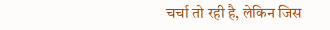चर्चा तो रही है, लेकिन जिस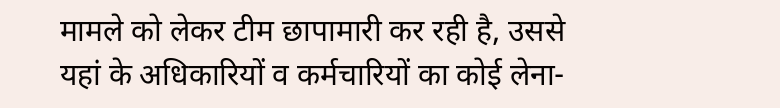मामले को लेकर टीम छापामारी कर रही है, उससे यहां के अधिकारियों व कर्मचारियों का कोई लेना-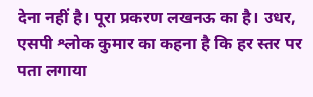देना नहीं है। पूरा प्रकरण लखनऊ का है। उधर, एसपी श्लोक कुमार का कहना है कि हर स्तर पर पता लगाया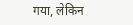गया, लेकिन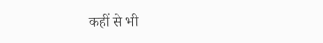कहीं से भी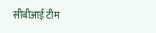सीबीआई टीम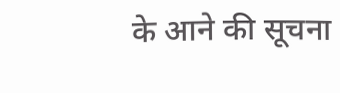के आने की सूचना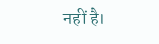नहीं है।